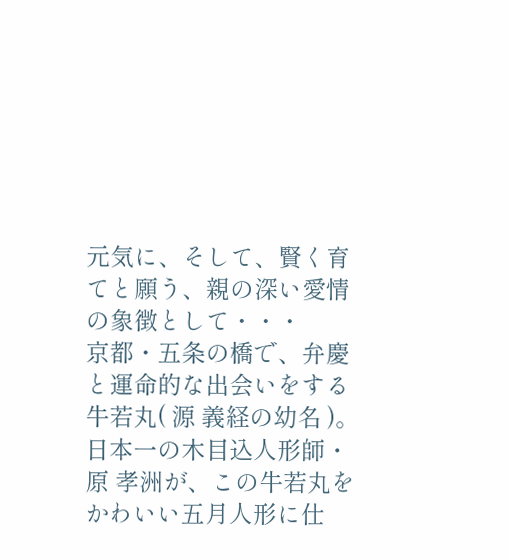元気に、そして、賢く育てと願う、親の深い愛情の象徴として・・・
京都・五条の橋で、弁慶と運命的な出会いをする牛若丸( 源 義経の幼名 )。日本一の木目込人形師・原 孝洲が、この牛若丸をかわいい五月人形に仕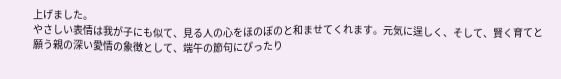上げました。
やさしい表情は我が子にも似て、見る人の心をほのぼのと和ませてくれます。元気に逞しく、そして、賢く育てと願う親の深い愛情の象徴として、端午の節句にぴったり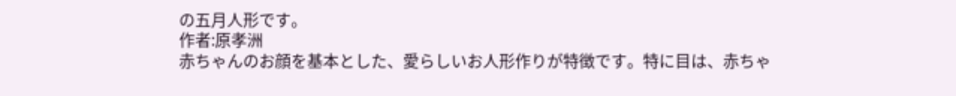の五月人形です。
作者:原孝洲
赤ちゃんのお顔を基本とした、愛らしいお人形作りが特徴です。特に目は、赤ちゃ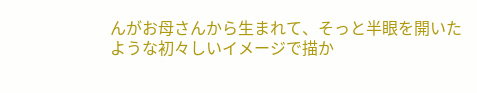んがお母さんから生まれて、そっと半眼を開いたような初々しいイメージで描か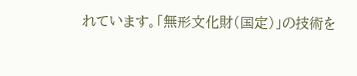れています。「無形文化財(国定)」の技術を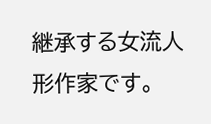継承する女流人形作家です。